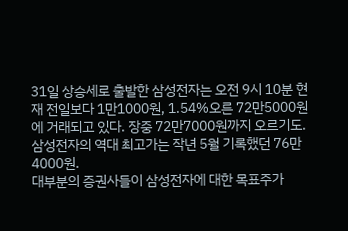31일 상승세로 출발한 삼성전자는 오전 9시 10분 현재 전일보다 1만1000원, 1.54%오른 72만5000원에 거래되고 있다. 장중 72만7000원까지 오르기도.
삼성전자의 역대 최고가는 작년 5월 기록했던 76만4000원.
대부분의 증권사들이 삼성전자에 대한 목표주가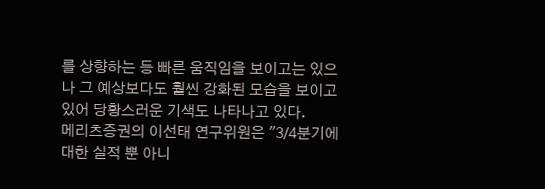를 상향하는 등 빠른 움직임을 보이고는 있으나 그 예상보다도 훨씬 강화된 모습을 보이고 있어 당황스러운 기색도 나타나고 있다.
메리츠증권의 이선태 연구위원은 "3/4분기에 대한 실적 뿐 아니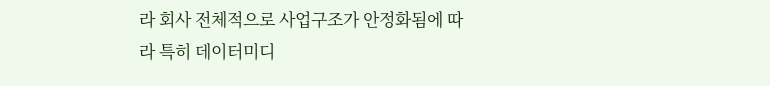라 회사 전체적으로 사업구조가 안정화됨에 따라 특히 데이터미디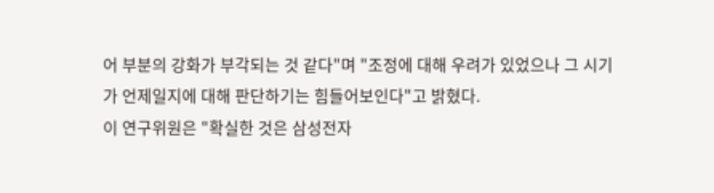어 부분의 강화가 부각되는 것 같다"며 "조정에 대해 우려가 있었으나 그 시기가 언제일지에 대해 판단하기는 힘들어보인다"고 밝혔다.
이 연구위원은 "확실한 것은 삼성전자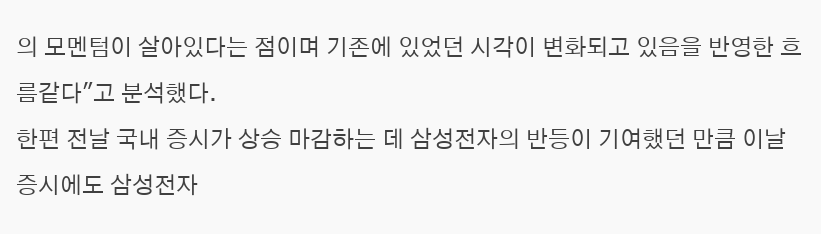의 모멘텀이 살아있다는 점이며 기존에 있었던 시각이 변화되고 있음을 반영한 흐름같다"고 분석했다.
한편 전날 국내 증시가 상승 마감하는 데 삼성전자의 반등이 기여했던 만큼 이날 증시에도 삼성전자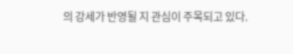의 강세가 반영될 지 관심이 주목되고 있다.